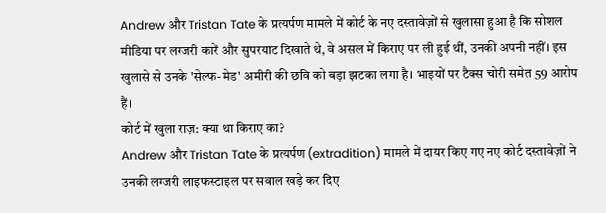Andrew और Tristan Tate के प्रत्यर्पण मामले में कोर्ट के नए दस्तावेज़ों से खुलासा हुआ है कि सोशल मीडिया पर लग्जरी कारें और सुपरयाट दिखाते थे, वे असल में किराए पर ली हुई थीं, उनकी अपनी नहीं। इस खुलासे से उनके 'सेल्फ-मेड' अमीरी की छवि को बड़ा झटका लगा है। भाइयों पर टैक्स चोरी समेत 59 आरोप हैं।
कोर्ट में खुला राज़: क्या था किराए का?
Andrew और Tristan Tate के प्रत्यर्पण (extradition) मामले में दायर किए गए नए कोर्ट दस्तावेज़ों ने उनकी लग्जरी लाइफस्टाइल पर सवाल खड़े कर दिए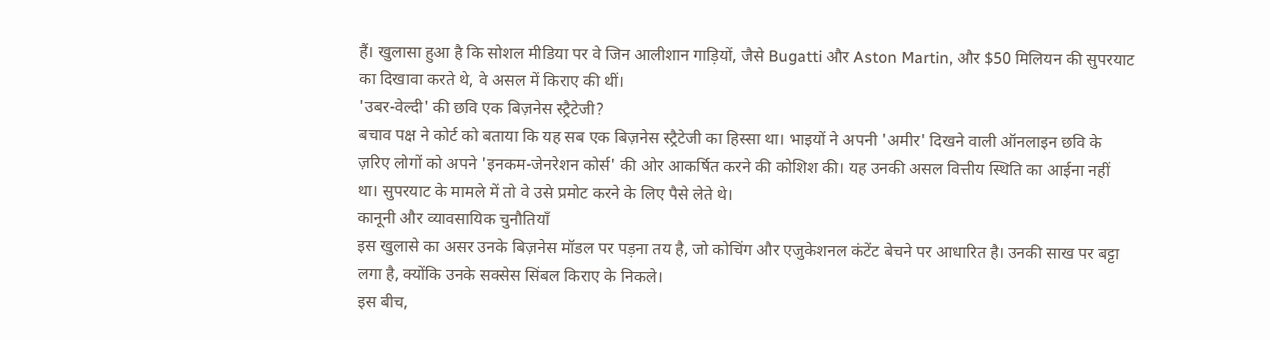हैं। खुलासा हुआ है कि सोशल मीडिया पर वे जिन आलीशान गाड़ियों, जैसे Bugatti और Aston Martin, और $50 मिलियन की सुपरयाट का दिखावा करते थे, वे असल में किराए की थीं।
'उबर-वेल्दी' की छवि एक बिज़नेस स्ट्रैटेजी?
बचाव पक्ष ने कोर्ट को बताया कि यह सब एक बिज़नेस स्ट्रैटेजी का हिस्सा था। भाइयों ने अपनी 'अमीर' दिखने वाली ऑनलाइन छवि के ज़रिए लोगों को अपने 'इनकम-जेनरेशन कोर्स' की ओर आकर्षित करने की कोशिश की। यह उनकी असल वित्तीय स्थिति का आईना नहीं था। सुपरयाट के मामले में तो वे उसे प्रमोट करने के लिए पैसे लेते थे।
कानूनी और व्यावसायिक चुनौतियाँ
इस खुलासे का असर उनके बिज़नेस मॉडल पर पड़ना तय है, जो कोचिंग और एजुकेशनल कंटेंट बेचने पर आधारित है। उनकी साख पर बट्टा लगा है, क्योंकि उनके सक्सेस सिंबल किराए के निकले।
इस बीच,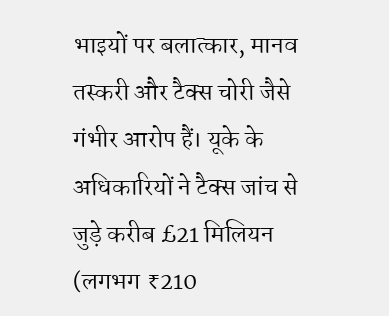भाइयों पर बलात्कार, मानव तस्करी और टैक्स चोरी जैसे गंभीर आरोप हैं। यूके के अधिकारियों ने टैक्स जांच से जुड़े करीब £21 मिलियन (लगभग ₹210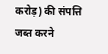करोड़) की संपत्ति जब्त करने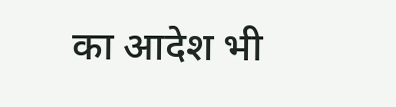का आदेश भी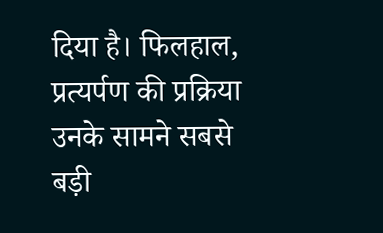दिया है। फिलहाल, प्रत्यर्पण की प्रक्रिया उनके सामने सबसे बड़ी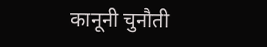कानूनी चुनौती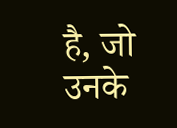है, जो उनके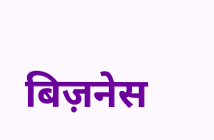बिज़नेस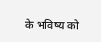के भविष्य को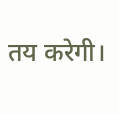तय करेगी।